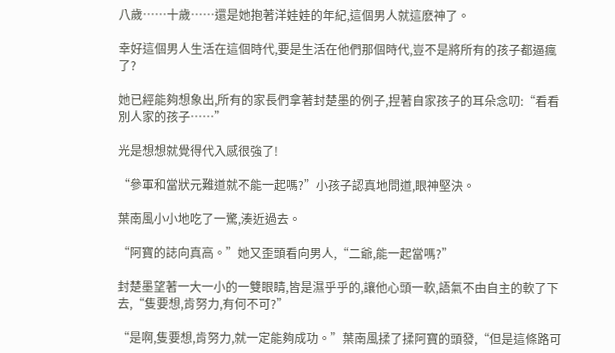八歲……十歲……還是她抱著洋娃娃的年紀,這個男人就這麽神了。

幸好這個男人生活在這個時代,要是生活在他們那個時代,豈不是將所有的孩子都逼瘋了?

她已經能夠想象出,所有的家長們拿著封楚墨的例子,捏著自家孩子的耳朵念叨:“看看別人家的孩子……”

光是想想就覺得代入感很強了!

“參軍和當狀元難道就不能一起嗎?”小孩子認真地問道,眼神堅決。

葉南風小小地吃了一驚,湊近過去。

“阿寶的誌向真高。”她又歪頭看向男人,“二爺,能一起當嗎?”

封楚墨望著一大一小的一雙眼睛,皆是濕乎乎的,讓他心頭一軟,語氣不由自主的軟了下去,“隻要想,肯努力,有何不可?”

“是啊,隻要想,肯努力,就一定能夠成功。”葉南風揉了揉阿寶的頭發,“但是這條路可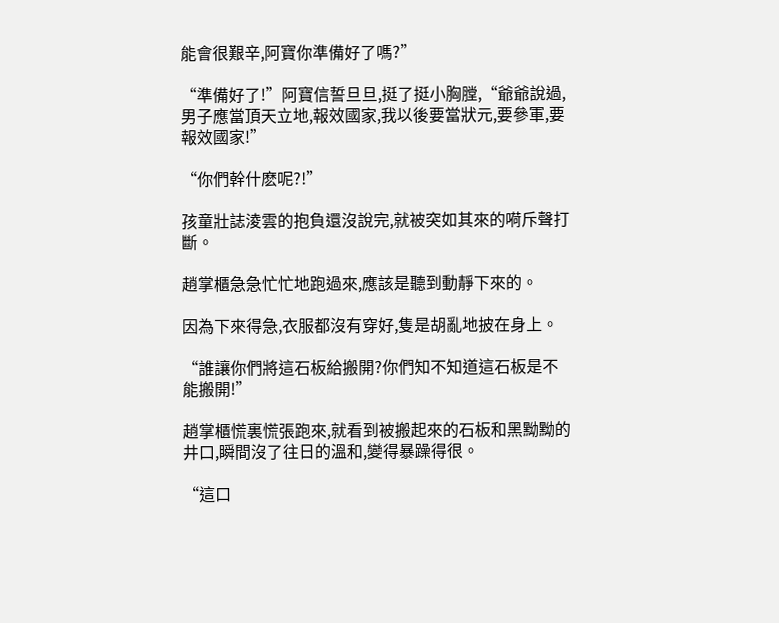能會很艱辛,阿寶你準備好了嗎?”

“準備好了!”阿寶信誓旦旦,挺了挺小胸膛,“爺爺說過,男子應當頂天立地,報效國家,我以後要當狀元,要參軍,要報效國家!”

“你們幹什麽呢?!”

孩童壯誌淩雲的抱負還沒說完,就被突如其來的嗬斥聲打斷。

趙掌櫃急急忙忙地跑過來,應該是聽到動靜下來的。

因為下來得急,衣服都沒有穿好,隻是胡亂地披在身上。

“誰讓你們將這石板給搬開?你們知不知道這石板是不能搬開!”

趙掌櫃慌裏慌張跑來,就看到被搬起來的石板和黑黝黝的井口,瞬間沒了往日的溫和,變得暴躁得很。

“這口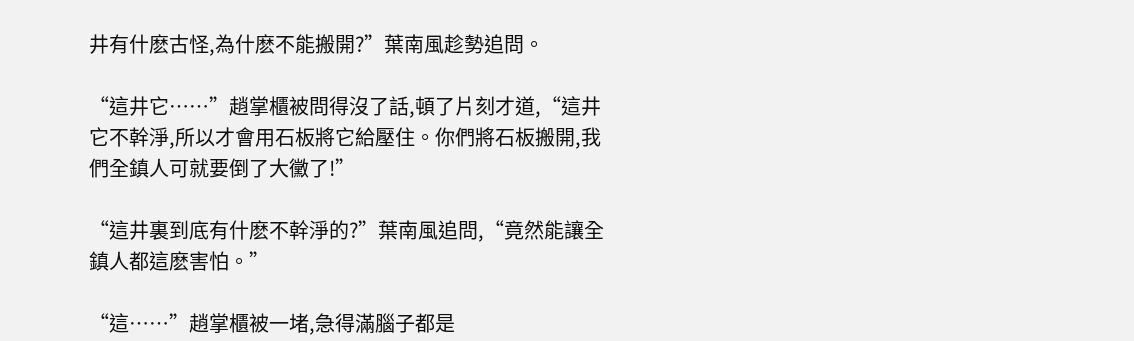井有什麽古怪,為什麽不能搬開?”葉南風趁勢追問。

“這井它……”趙掌櫃被問得沒了話,頓了片刻才道,“這井它不幹淨,所以才會用石板將它給壓住。你們將石板搬開,我們全鎮人可就要倒了大黴了!”

“這井裏到底有什麽不幹淨的?”葉南風追問,“竟然能讓全鎮人都這麽害怕。”

“這……”趙掌櫃被一堵,急得滿腦子都是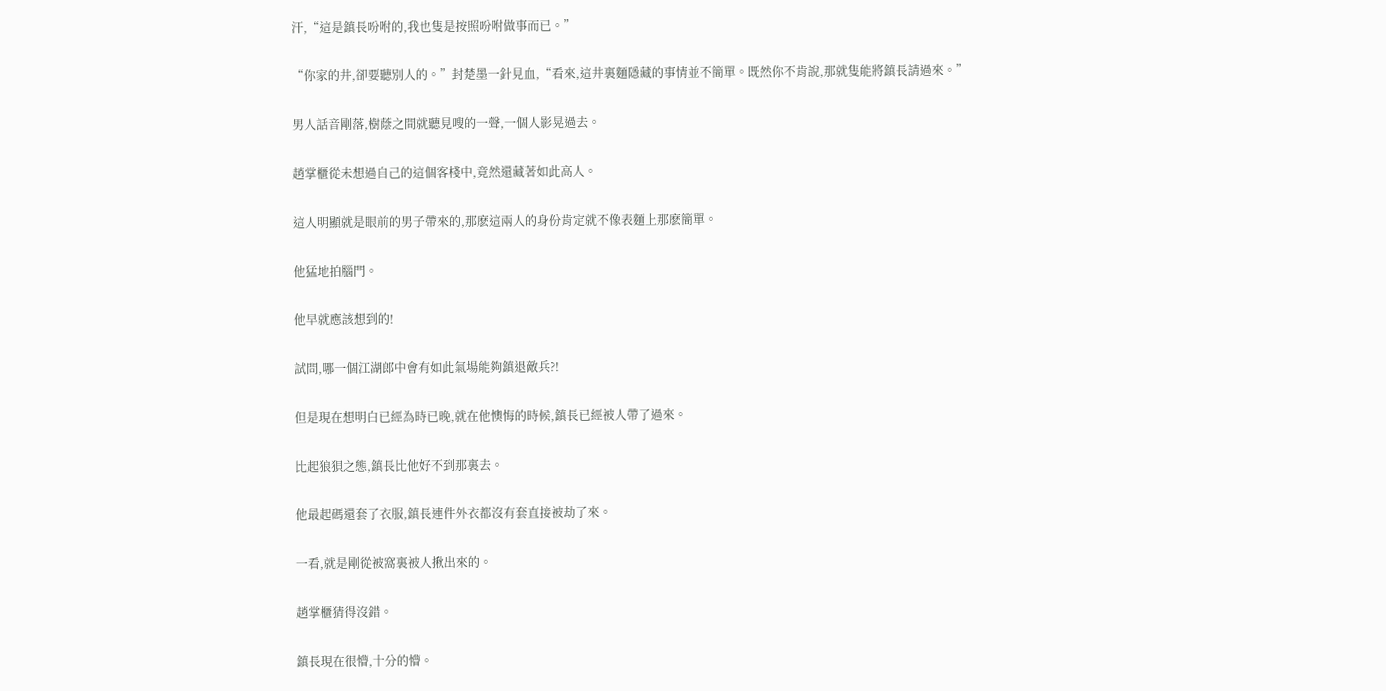汗,“這是鎮長吩咐的,我也隻是按照吩咐做事而已。”

“你家的井,卻要聽別人的。”封楚墨一針見血,“看來,這井裏麵隱藏的事情並不簡單。既然你不肯說,那就隻能將鎮長請過來。”

男人話音剛落,樹蔭之間就聽見嗖的一聲,一個人影晃過去。

趙掌櫃從未想過自己的這個客棧中,竟然還藏著如此高人。

這人明顯就是眼前的男子帶來的,那麽這兩人的身份肯定就不像表麵上那麽簡單。

他猛地拍腦門。

他早就應該想到的!

試問,哪一個江湖郎中會有如此氣場能夠鎮退敵兵?!

但是現在想明白已經為時已晚,就在他懊悔的時候,鎮長已經被人帶了過來。

比起狼狽之態,鎮長比他好不到那裏去。

他最起碼還套了衣服,鎮長連件外衣都沒有套直接被劫了來。

一看,就是剛從被窩裏被人揪出來的。

趙掌櫃猜得沒錯。

鎮長現在很懵,十分的懵。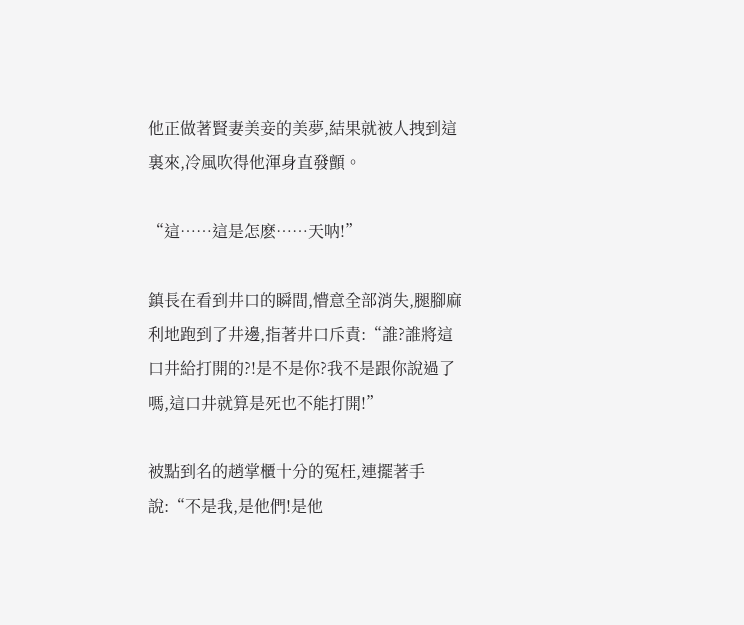他正做著賢妻美妾的美夢,結果就被人拽到這裏來,冷風吹得他渾身直發顫。

“這……這是怎麽……天呐!”

鎮長在看到井口的瞬間,懵意全部消失,腿腳麻利地跑到了井邊,指著井口斥責:“誰?誰將這口井給打開的?!是不是你?我不是跟你說過了嗎,這口井就算是死也不能打開!”

被點到名的趙掌櫃十分的冤枉,連擺著手說:“不是我,是他們!是他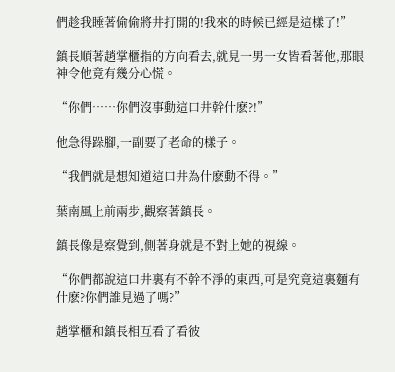們趁我睡著偷偷將井打開的!我來的時候已經是這樣了!”

鎮長順著趙掌櫃指的方向看去,就見一男一女皆看著他,那眼神令他竟有幾分心慌。

“你們……你們沒事動這口井幹什麽?!”

他急得跺腳,一副要了老命的樣子。

“我們就是想知道這口井為什麽動不得。”

葉南風上前兩步,觀察著鎮長。

鎮長像是察覺到,側著身就是不對上她的視線。

“你們都說這口井裏有不幹不淨的東西,可是究竟這裏麵有什麽?你們誰見過了嗎?”

趙掌櫃和鎮長相互看了看彼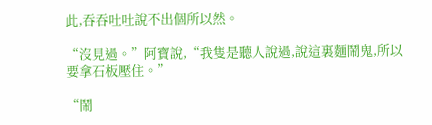此,吞吞吐吐說不出個所以然。

“沒見過。”阿寶說,“我隻是聽人說過,說這裏麵鬧鬼,所以要拿石板壓住。”

“鬧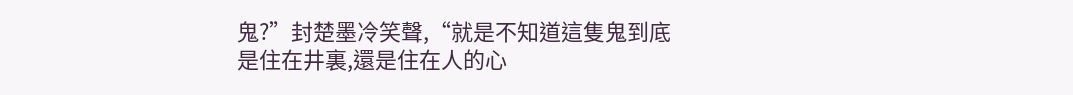鬼?”封楚墨冷笑聲,“就是不知道這隻鬼到底是住在井裏,還是住在人的心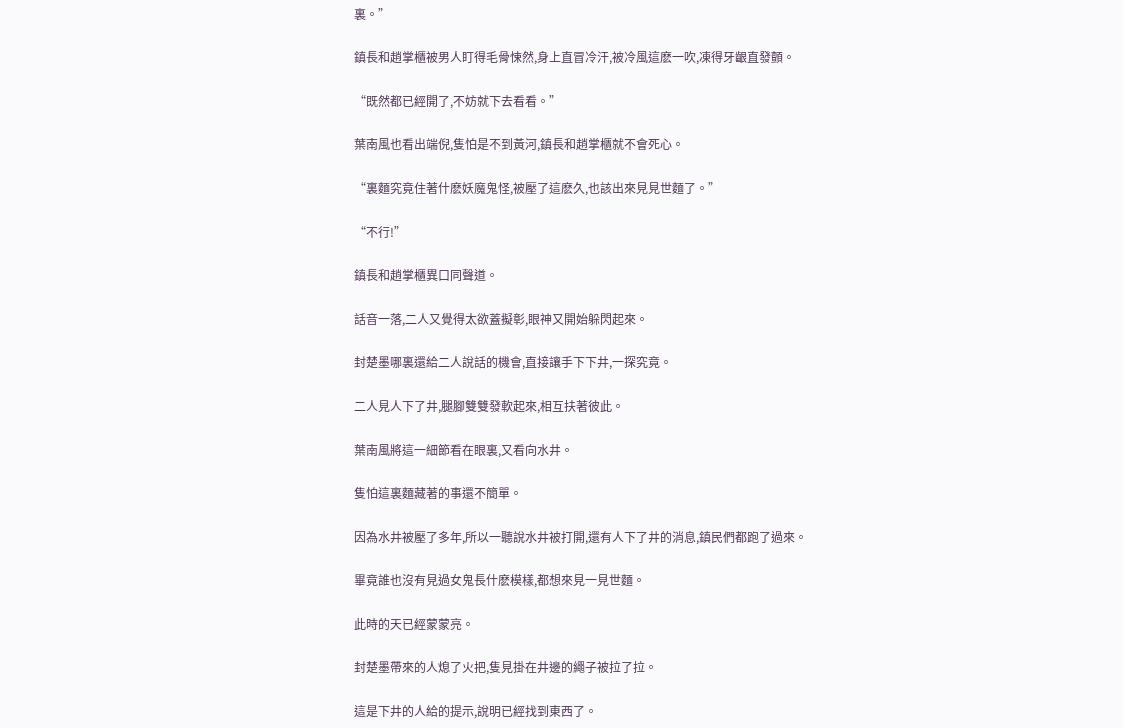裏。”

鎮長和趙掌櫃被男人盯得毛骨悚然,身上直冒冷汗,被冷風這麽一吹,凍得牙齦直發顫。

“既然都已經開了,不妨就下去看看。”

葉南風也看出端倪,隻怕是不到黃河,鎮長和趙掌櫃就不會死心。

“裏麵究竟住著什麽妖魔鬼怪,被壓了這麽久,也該出來見見世麵了。”

“不行!”

鎮長和趙掌櫃異口同聲道。

話音一落,二人又覺得太欲蓋擬彰,眼神又開始躲閃起來。

封楚墨哪裏還給二人說話的機會,直接讓手下下井,一探究竟。

二人見人下了井,腿腳雙雙發軟起來,相互扶著彼此。

葉南風將這一細節看在眼裏,又看向水井。

隻怕這裏麵藏著的事還不簡單。

因為水井被壓了多年,所以一聽說水井被打開,還有人下了井的消息,鎮民們都跑了過來。

畢竟誰也沒有見過女鬼長什麽模樣,都想來見一見世麵。

此時的天已經蒙蒙亮。

封楚墨帶來的人熄了火把,隻見掛在井邊的繩子被拉了拉。

這是下井的人給的提示,說明已經找到東西了。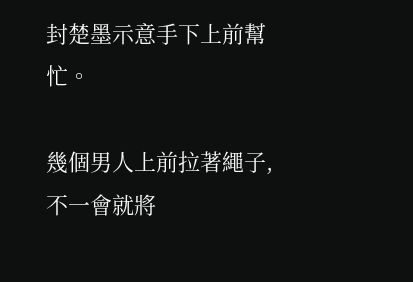封楚墨示意手下上前幫忙。

幾個男人上前拉著繩子,不一會就將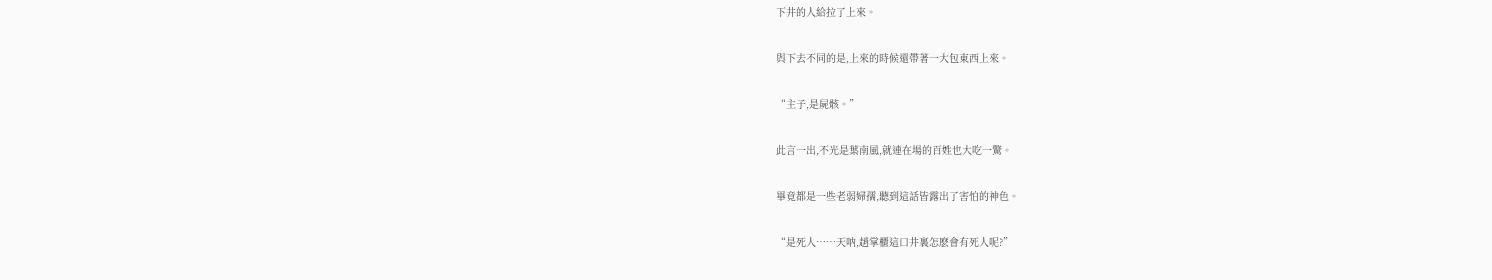下井的人給拉了上來。

與下去不同的是,上來的時候還帶著一大包東西上來。

“主子,是屍骸。”

此言一出,不光是葉南風,就連在場的百姓也大吃一驚。

畢竟都是一些老弱婦孺,聽到這話皆露出了害怕的神色。

“是死人……天呐,趙掌櫃這口井裏怎麽會有死人呢?”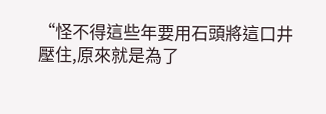“怪不得這些年要用石頭將這口井壓住,原來就是為了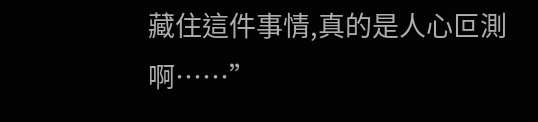藏住這件事情,真的是人心叵測啊……”